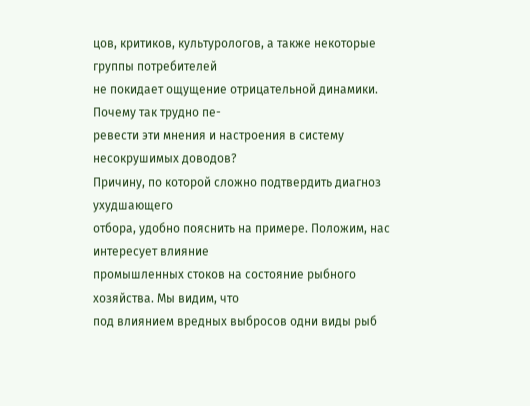цов, критиков, культурологов, а также некоторые группы потребителей
не покидает ощущение отрицательной динамики. Почему так трудно пе-
ревести эти мнения и настроения в систему несокрушимых доводов?
Причину, по которой сложно подтвердить диагноз ухудшающего
отбора, удобно пояснить на примере. Положим, нас интересует влияние
промышленных стоков на состояние рыбного хозяйства. Мы видим, что
под влиянием вредных выбросов одни виды рыб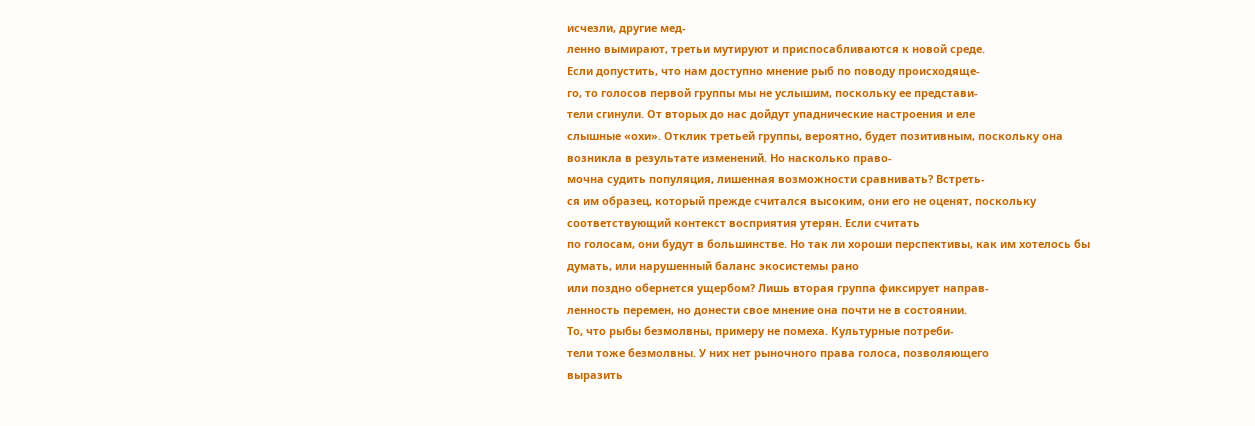исчезли, другие мед-
ленно вымирают, третьи мутируют и приспосабливаются к новой среде.
Если допустить, что нам доступно мнение рыб по поводу происходяще-
го, то голосов первой группы мы не услышим, поскольку ее представи-
тели сгинули. От вторых до нас дойдут упаднические настроения и еле
слышные «охи». Отклик третьей группы, вероятно, будет позитивным, поскольку она возникла в результате изменений. Но насколько право-
мочна судить популяция, лишенная возможности сравнивать? Встреть-
ся им образец, который прежде считался высоким, они его не оценят, поскольку соответствующий контекст восприятия утерян. Если считать
по голосам, они будут в большинстве. Но так ли хороши перспективы, как им хотелось бы думать, или нарушенный баланс экосистемы рано
или поздно обернется ущербом? Лишь вторая группа фиксирует направ-
ленность перемен, но донести свое мнение она почти не в состоянии.
То, что рыбы безмолвны, примеру не помеха. Культурные потреби-
тели тоже безмолвны. У них нет рыночного права голоса, позволяющего
выразить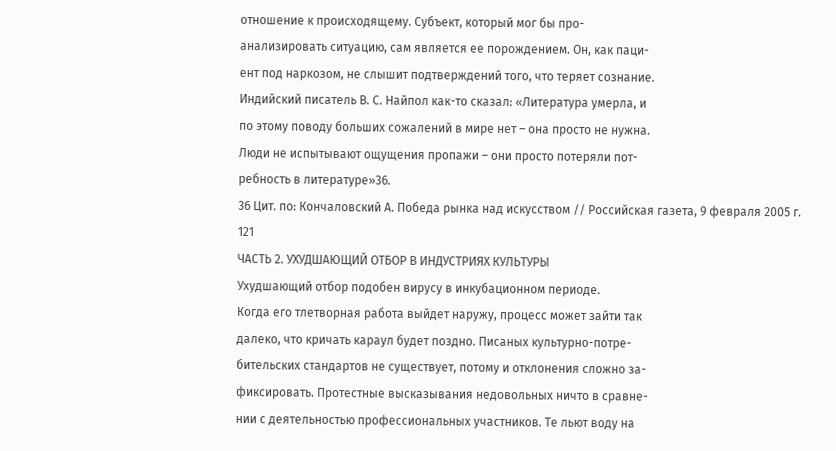отношение к происходящему. Субъект, который мог бы про-
анализировать ситуацию, сам является ее порождением. Он, как паци-
ент под наркозом, не слышит подтверждений того, что теряет сознание.
Индийский писатель В. С. Найпол как-то сказал: «Литература умерла, и
по этому поводу больших сожалений в мире нет – она просто не нужна.
Люди не испытывают ощущения пропажи – они просто потеряли пот-
ребность в литературе»36.
36 Цит. по: Кончаловский А. Победа рынка над искусством // Российская газета, 9 февраля 2005 г.
121
ЧАСТЬ 2. УХУДШАЮЩИЙ ОТБОР В ИНДУСТРИЯХ КУЛЬТУРЫ
Ухудшающий отбор подобен вирусу в инкубационном периоде.
Когда его тлетворная работа выйдет наружу, процесс может зайти так
далеко, что кричать караул будет поздно. Писаных культурно-потре-
бительских стандартов не существует, потому и отклонения сложно за-
фиксировать. Протестные высказывания недовольных ничто в сравне-
нии с деятельностью профессиональных участников. Те льют воду на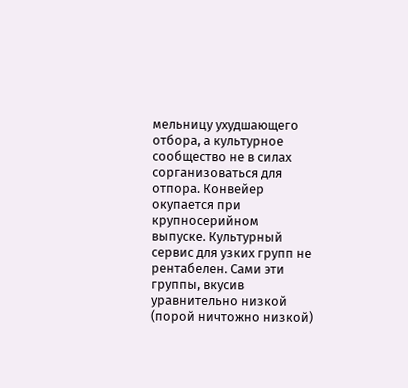мельницу ухудшающего отбора, а культурное сообщество не в силах
сорганизоваться для отпора. Конвейер окупается при крупносерийном
выпуске. Культурный сервис для узких групп не рентабелен. Сами эти
группы, вкусив уравнительно низкой (порой ничтожно низкой)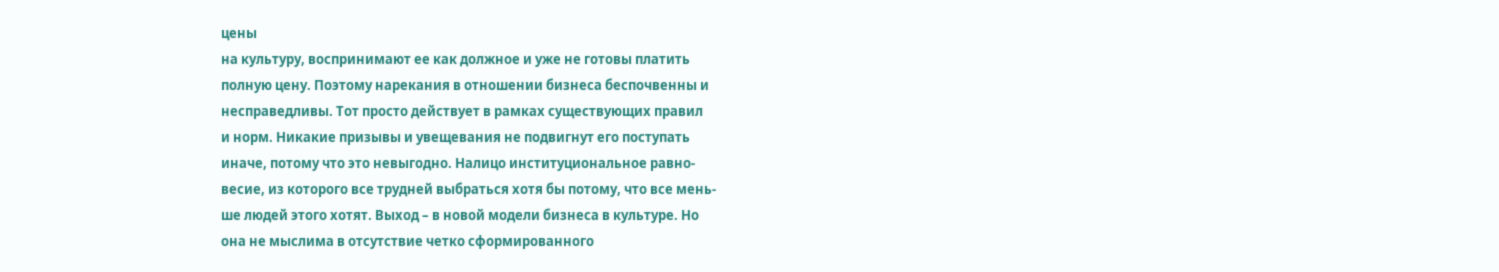цены
на культуру, воспринимают ее как должное и уже не готовы платить
полную цену. Поэтому нарекания в отношении бизнеса беспочвенны и
несправедливы. Тот просто действует в рамках существующих правил
и норм. Никакие призывы и увещевания не подвигнут его поступать
иначе, потому что это невыгодно. Налицо институциональное равно-
весие, из которого все трудней выбраться хотя бы потому, что все мень-
ше людей этого хотят. Выход – в новой модели бизнеса в культуре. Но
она не мыслима в отсутствие четко сформированного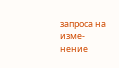запроса на изме-
нение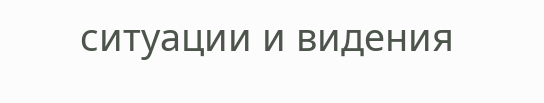ситуации и видения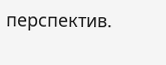перспектив.